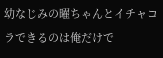幼なじみの曜ちゃんとイチャコラできるのは俺だけで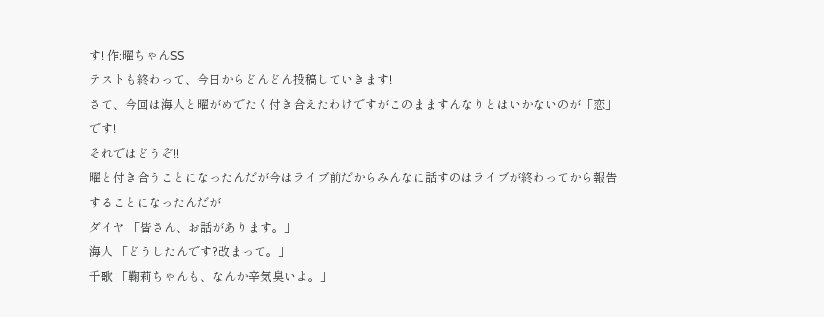す! 作:曜ちゃんSS
テストも終わって、今日からどんどん投稿していきます!
さて、今回は海人と曜がめでたく付き合えたわけですがこのまますんなりとはいかないのが「恋」です!
それではどうぞ!!
曜と付き合うことになったんだが今はライブ前だからみんなに話すのはライブが終わってから報告することになったんだが
ダイヤ 「皆さん、お話があります。」
海人 「どうしたんです?改まって。」
千歌 「鞠莉ちゃんも、なんか辛気臭いよ。」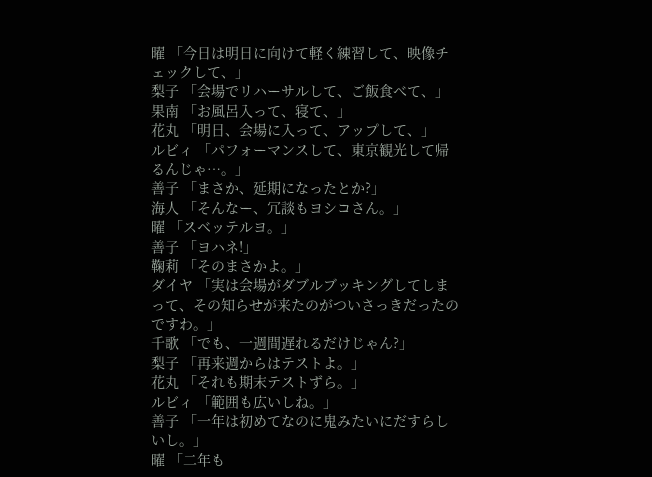曜 「今日は明日に向けて軽く練習して、映像チェックして、」
梨子 「会場でリハーサルして、ご飯食べて、」
果南 「お風呂入って、寝て、」
花丸 「明日、会場に入って、アップして、」
ルビィ 「パフォーマンスして、東京観光して帰るんじゃ…。」
善子 「まさか、延期になったとか?」
海人 「そんなー、冗談もヨシコさん。」
曜 「スベッテルヨ。」
善子 「ヨハネ!」
鞠莉 「そのまさかよ。」
ダイヤ 「実は会場がダブルブッキングしてしまって、その知らせが来たのがついさっきだったのですわ。」
千歌 「でも、一週間遅れるだけじゃん?」
梨子 「再来週からはテストよ。」
花丸 「それも期末テストずら。」
ルビィ 「範囲も広いしね。」
善子 「一年は初めてなのに鬼みたいにだすらしいし。」
曜 「二年も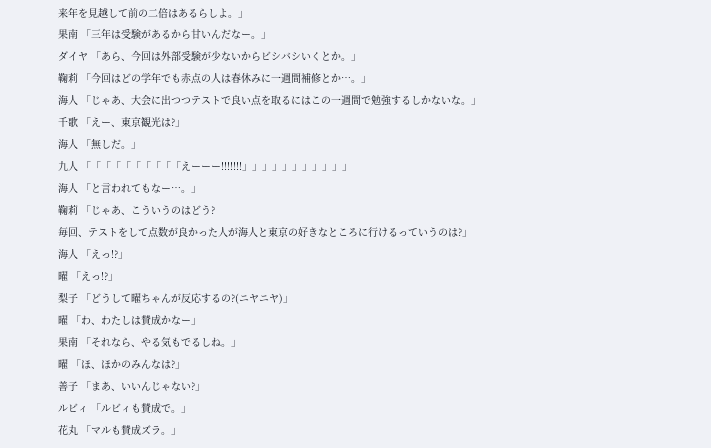来年を見越して前の二倍はあるらしよ。」
果南 「三年は受験があるから甘いんだなー。」
ダイヤ 「あら、今回は外部受験が少ないからビシバシいくとか。」
鞠莉 「今回はどの学年でも赤点の人は春休みに一週間補修とか…。」
海人 「じゃあ、大会に出つつテストで良い点を取るにはこの一週間で勉強するしかないな。」
千歌 「えー、東京観光は?」
海人 「無しだ。」
九人 「「「「「「「「「「えーーー!!!!!!!」」」」」」」」」」」
海人 「と言われてもなー…。」
鞠莉 「じゃあ、こういうのはどう?
毎回、テストをして点数が良かった人が海人と東京の好きなところに行けるっていうのは?」
海人 「えっ!?」
曜 「えっ!?」
梨子 「どうして曜ちゃんが反応するの?(ニヤニヤ)」
曜 「わ、わたしは賛成かなー」
果南 「それなら、やる気もでるしね。」
曜 「ほ、ほかのみんなは?」
善子 「まあ、いいんじゃない?」
ルビィ 「ルビィも賛成で。」
花丸 「マルも賛成ズラ。」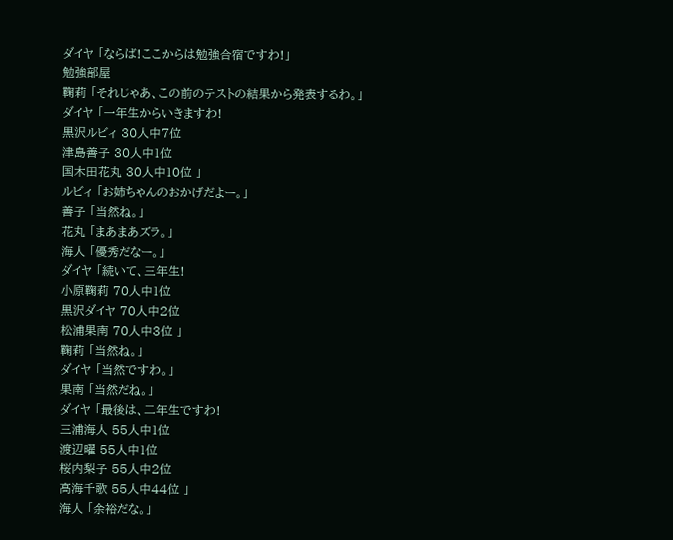ダイヤ 「ならば!ここからは勉強合宿ですわ!」
勉強部屋
鞠莉 「それじゃあ、この前のテストの結果から発表するわ。」
ダイヤ 「一年生からいきますわ!
黒沢ルビィ 30人中7位
津島善子 30人中1位
国木田花丸 30人中10位 」
ルビィ 「お姉ちゃんのおかげだよー。」
善子 「当然ね。」
花丸 「まあまあズラ。」
海人 「優秀だなー。」
ダイヤ 「続いて、三年生!
小原鞠莉 70人中1位
黒沢ダイヤ 70人中2位
松浦果南 70人中3位 」
鞠莉 「当然ね。」
ダイヤ 「当然ですわ。」
果南 「当然だね。」
ダイヤ 「最後は、二年生ですわ!
三浦海人 55人中1位
渡辺曜 55人中1位
桜内梨子 55人中2位
高海千歌 55人中44位 」
海人 「余裕だな。」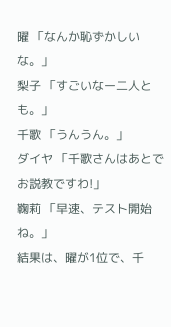曜 「なんか恥ずかしいな。」
梨子 「すごいなー二人とも。」
千歌 「うんうん。」
ダイヤ 「千歌さんはあとでお説教ですわ!」
鞠莉 「早速、テスト開始ね。」
結果は、曜が1位で、千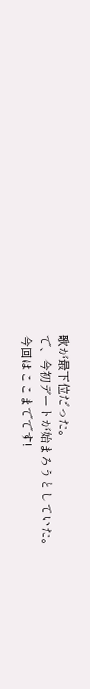歌が最下位だった。
で、今初デートが始まろうとしていた。
今回はここまでです!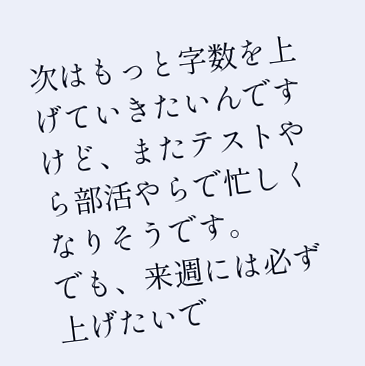次はもっと字数を上げていきたいんですけど、またテストやら部活やらで忙しくなりそうです。
でも、来週には必ず上げたいで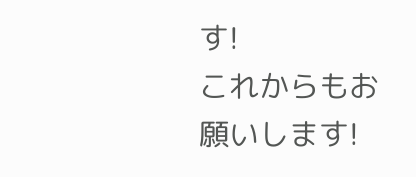す!
これからもお願いします!